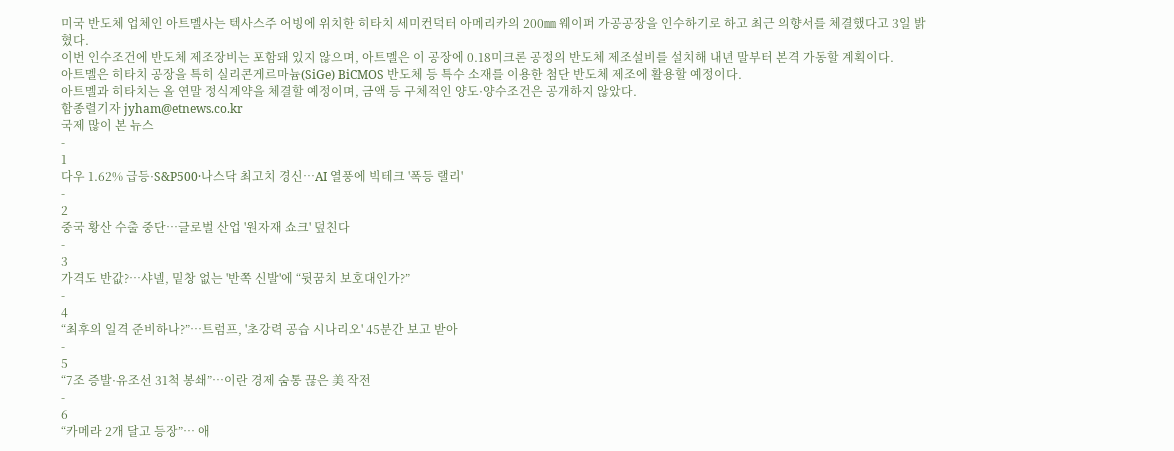미국 반도체 업체인 아트멜사는 텍사스주 어빙에 위치한 히타치 세미컨덕터 아메리카의 200㎜ 웨이퍼 가공공장을 인수하기로 하고 최근 의향서를 체결했다고 3일 밝혔다.
이번 인수조건에 반도체 제조장비는 포함돼 있지 않으며, 아트멜은 이 공장에 0.18미크론 공정의 반도체 제조설비를 설치해 내년 말부터 본격 가동할 계획이다.
아트멜은 히타치 공장을 특히 실리콘게르마늄(SiGe) BiCMOS 반도체 등 특수 소재를 이용한 첨단 반도체 제조에 활용할 예정이다.
아트멜과 히타치는 올 연말 정식계약을 체결할 예정이며, 금액 등 구체적인 양도·양수조건은 공개하지 않았다.
함종렬기자 jyham@etnews.co.kr
국제 많이 본 뉴스
-
1
다우 1.62% 급등·S&P500·나스닥 최고치 경신…AI 열풍에 빅테크 '폭등 랠리'
-
2
중국 황산 수출 중단…글로벌 산업 '원자재 쇼크' 덮친다
-
3
가격도 반값?…샤넬, 밑창 없는 '반쪽 신발'에 “뒷꿈치 보호대인가?”
-
4
“최후의 일격 준비하나?”…트럼프, '초강력 공습 시나리오' 45분간 보고 받아
-
5
“7조 증발·유조선 31척 봉쇄”…이란 경제 숨통 끊은 美 작전
-
6
“카메라 2개 달고 등장”… 애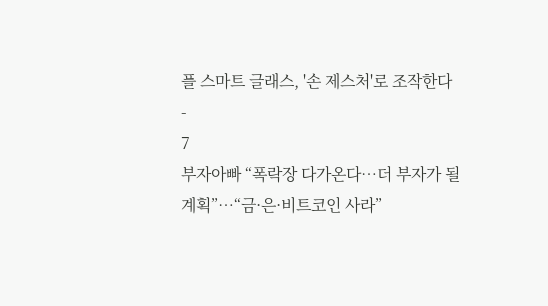플 스마트 글래스, '손 제스처'로 조작한다
-
7
부자아빠 “폭락장 다가온다…더 부자가 될 계획”…“금·은·비트코인 사라”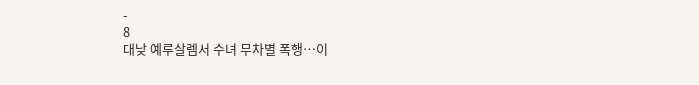-
8
대낮 예루살렘서 수녀 무차별 폭행…이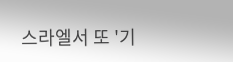스라엘서 또 '기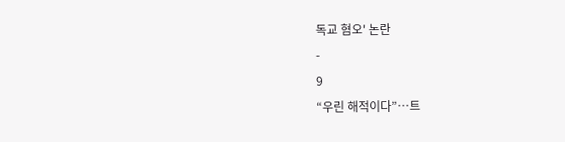독교 혐오' 논란
-
9
“우린 해적이다”…트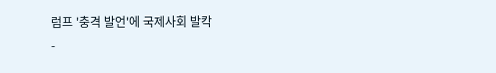럼프 '충격 발언'에 국제사회 발칵
-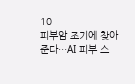10
피부암 조기에 찾아준다…AI 피부 스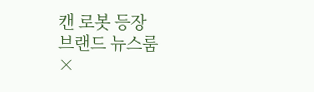캔 로봇 등장
브랜드 뉴스룸
×